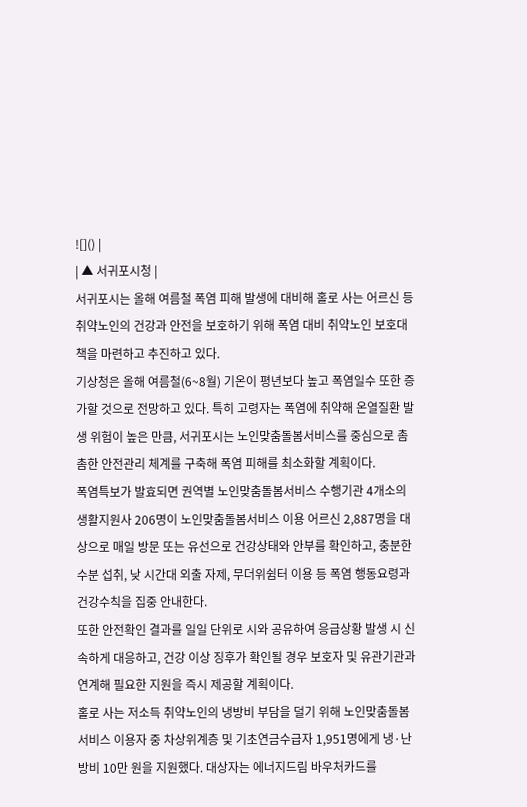![]() |
| ▲ 서귀포시청 |
서귀포시는 올해 여름철 폭염 피해 발생에 대비해 홀로 사는 어르신 등 취약노인의 건강과 안전을 보호하기 위해 폭염 대비 취약노인 보호대책을 마련하고 추진하고 있다.
기상청은 올해 여름철(6~8월) 기온이 평년보다 높고 폭염일수 또한 증가할 것으로 전망하고 있다. 특히 고령자는 폭염에 취약해 온열질환 발생 위험이 높은 만큼, 서귀포시는 노인맞춤돌봄서비스를 중심으로 촘촘한 안전관리 체계를 구축해 폭염 피해를 최소화할 계획이다.
폭염특보가 발효되면 권역별 노인맞춤돌봄서비스 수행기관 4개소의 생활지원사 206명이 노인맞춤돌봄서비스 이용 어르신 2,887명을 대상으로 매일 방문 또는 유선으로 건강상태와 안부를 확인하고, 충분한 수분 섭취, 낮 시간대 외출 자제, 무더위쉼터 이용 등 폭염 행동요령과 건강수칙을 집중 안내한다.
또한 안전확인 결과를 일일 단위로 시와 공유하여 응급상황 발생 시 신속하게 대응하고, 건강 이상 징후가 확인될 경우 보호자 및 유관기관과 연계해 필요한 지원을 즉시 제공할 계획이다.
홀로 사는 저소득 취약노인의 냉방비 부담을 덜기 위해 노인맞춤돌봄서비스 이용자 중 차상위계층 및 기초연금수급자 1,951명에게 냉·난방비 10만 원을 지원했다. 대상자는 에너지드림 바우처카드를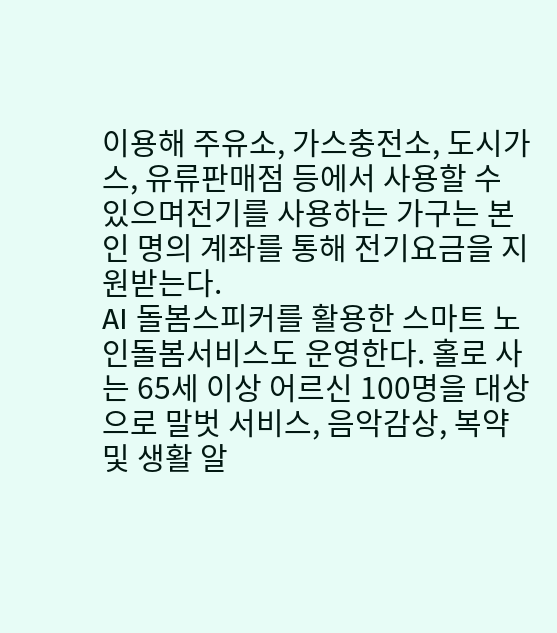이용해 주유소, 가스충전소, 도시가스, 유류판매점 등에서 사용할 수 있으며전기를 사용하는 가구는 본인 명의 계좌를 통해 전기요금을 지원받는다.
AI 돌봄스피커를 활용한 스마트 노인돌봄서비스도 운영한다. 홀로 사는 65세 이상 어르신 100명을 대상으로 말벗 서비스, 음악감상, 복약 및 생활 알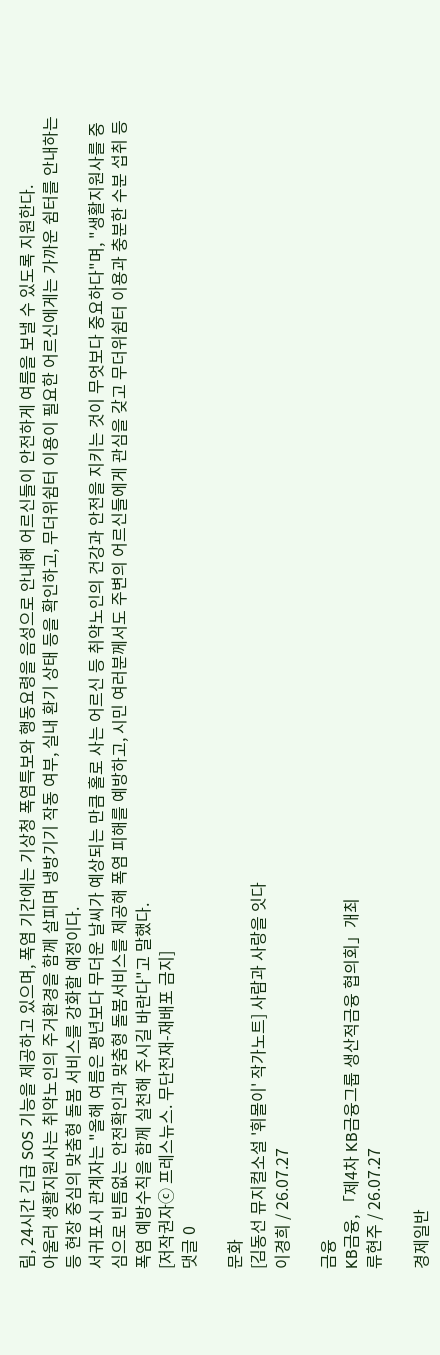림, 24시간 긴급 SOS 기능을 제공하고 있으며, 폭염 기간에는 기상청 폭염특보와 행동요령을 음성으로 안내해 어르신들이 안전하게 여름을 보낼 수 있도록 지원한다.
아울러 생활지원사는 취약노인의 주거환경을 함께 살피며 냉방기기 작동 여부, 실내 환기 상태 등을 확인하고, 무더위쉼터 이용이 필요한 어르신에게는 가까운 쉼터를 안내하는 등 현장 중심의 맞춤형 돌봄 서비스를 강화할 예정이다.
서귀포시 관계자는 "올해 여름은 평년보다 무더운 날씨가 예상되는 만큼 홀로 사는 어르신 등 취약노인의 건강과 안전을 지키는 것이 무엇보다 중요하다"며, "생활지원사를 중심으로 빈틈없는 안전확인과 맞춤형 돌봄서비스를 제공해 폭염 피해를 예방하고, 시민 여러분께서도 주변의 어르신들에게 관심을 갖고 무더위쉼터 이용과 충분한 수분 섭취 등 폭염 예방수칙을 함께 실천해 주시길 바란다"고 말했다.
[저작권자ⓒ 프레스뉴스. 무단전재-재배포 금지]
댓글 0

문화
[김동선 뮤지컬소설 '휘몰이' 작가노트] 사람과 사랑을 잇다
이경희 / 26.07.27

금융
KB금융, 「제4차 KB금융그룹 생산적금융 협의회」개최
류현주 / 26.07.27

경제일반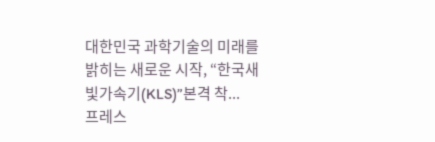대한민국 과학기술의 미래를 밝히는 새로운 시작, “한국새빛가속기(KLS)”본격 착...
프레스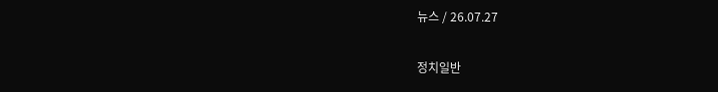뉴스 / 26.07.27

정치일반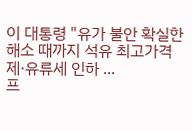이 대통령 "유가 불안 확실한 해소 때까지 석유 최고가격제·유류세 인하 ...
프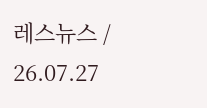레스뉴스 / 26.07.27